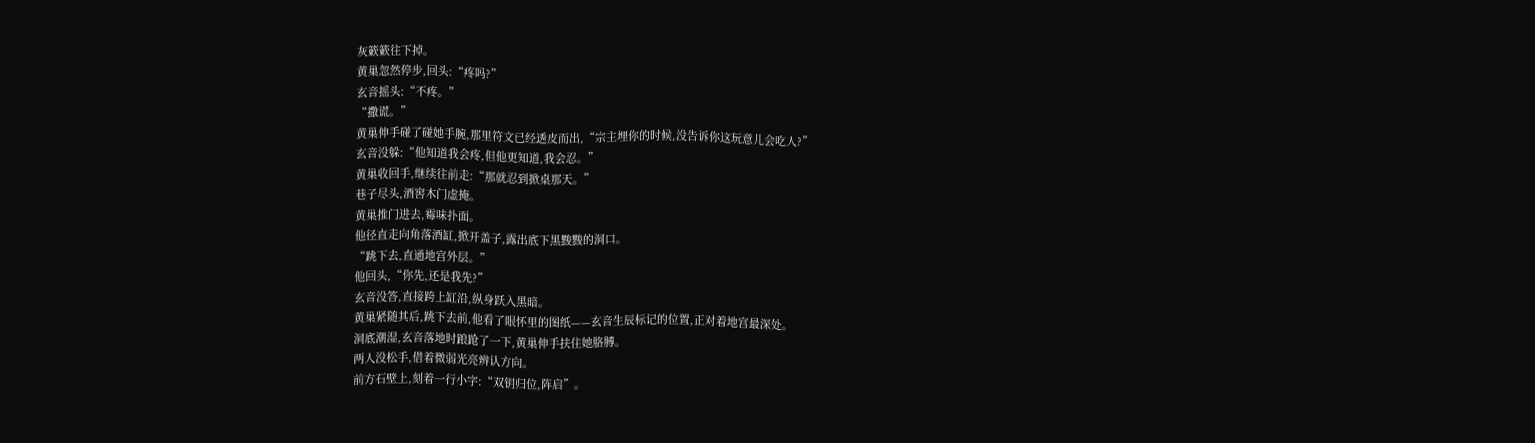灰簌簌往下掉。
黄巢忽然停步,回头:“疼吗?”
玄音摇头:“不疼。”
“撒谎。”
黄巢伸手碰了碰她手腕,那里符文已经透皮而出,“宗主埋你的时候,没告诉你这玩意儿会吃人?”
玄音没躲:“他知道我会疼,但他更知道,我会忍。”
黄巢收回手,继续往前走:“那就忍到掀桌那天。”
巷子尽头,酒窖木门虚掩。
黄巢推门进去,霉味扑面。
他径直走向角落酒缸,掀开盖子,露出底下黑黢黢的洞口。
“跳下去,直通地宫外层。”
他回头,“你先,还是我先?”
玄音没答,直接跨上缸沿,纵身跃入黑暗。
黄巢紧随其后,跳下去前,他看了眼怀里的图纸——玄音生辰标记的位置,正对着地宫最深处。
洞底潮湿,玄音落地时踉跄了一下,黄巢伸手扶住她胳膊。
两人没松手,借着微弱光亮辨认方向。
前方石壁上,刻着一行小字:“双钥归位,阵启”。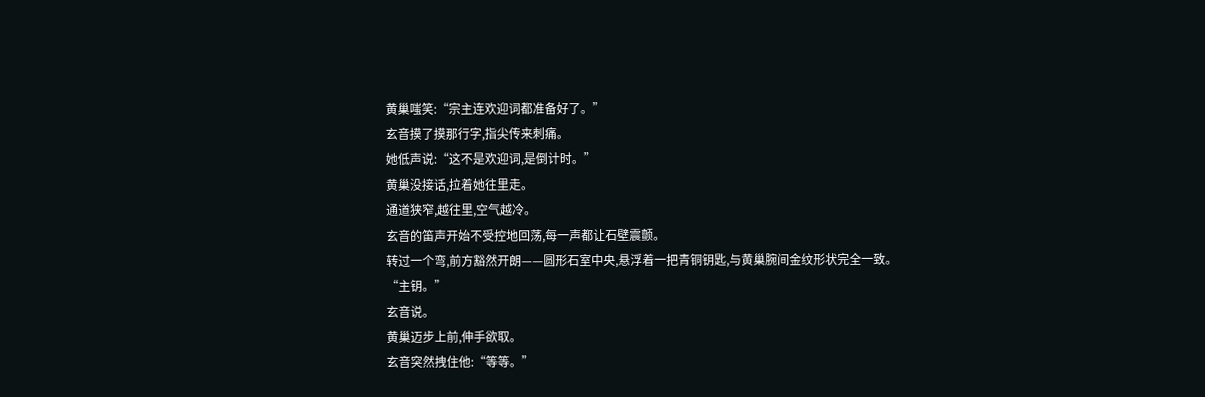黄巢嗤笑:“宗主连欢迎词都准备好了。”
玄音摸了摸那行字,指尖传来刺痛。
她低声说:“这不是欢迎词,是倒计时。”
黄巢没接话,拉着她往里走。
通道狭窄,越往里,空气越冷。
玄音的笛声开始不受控地回荡,每一声都让石壁震颤。
转过一个弯,前方豁然开朗——圆形石室中央,悬浮着一把青铜钥匙,与黄巢腕间金纹形状完全一致。
“主钥。”
玄音说。
黄巢迈步上前,伸手欲取。
玄音突然拽住他:“等等。”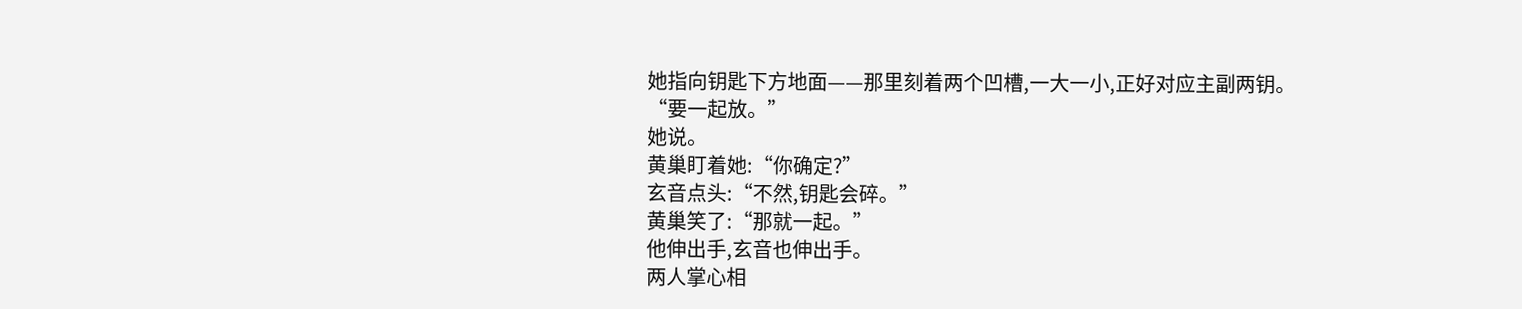她指向钥匙下方地面——那里刻着两个凹槽,一大一小,正好对应主副两钥。
“要一起放。”
她说。
黄巢盯着她:“你确定?”
玄音点头:“不然,钥匙会碎。”
黄巢笑了:“那就一起。”
他伸出手,玄音也伸出手。
两人掌心相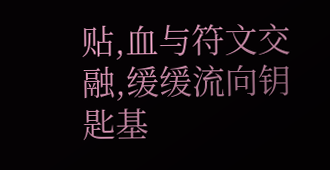贴,血与符文交融,缓缓流向钥匙基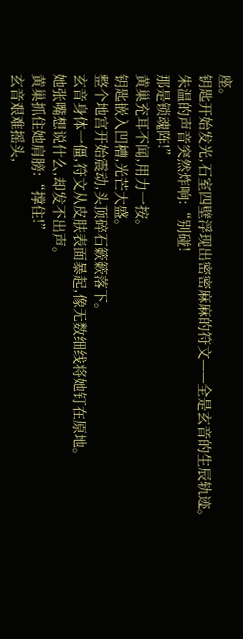座。
钥匙开始发光,石室四壁浮现出密密麻麻的符文——全是玄音的生辰轨迹。
朱温的声音突然炸响:“别碰!
那是锁魂阵!”
黄巢充耳不闻,用力一按。
钥匙嵌入凹槽,光芒大盛。
整个地宫开始震动,头顶碎石簌簌落下。
玄音身体一僵,符文从皮肤表面暴起,像无数细线将她钉在原地。
她张嘴想说什么,却发不出声。
黄巢抓住她肩膀:“撑住!”
玄音艰难摇头,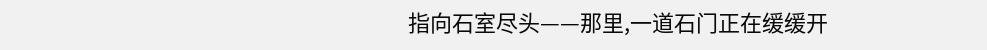指向石室尽头——那里,一道石门正在缓缓开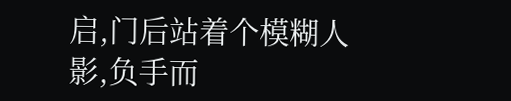启,门后站着个模糊人影,负手而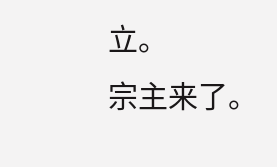立。
宗主来了。